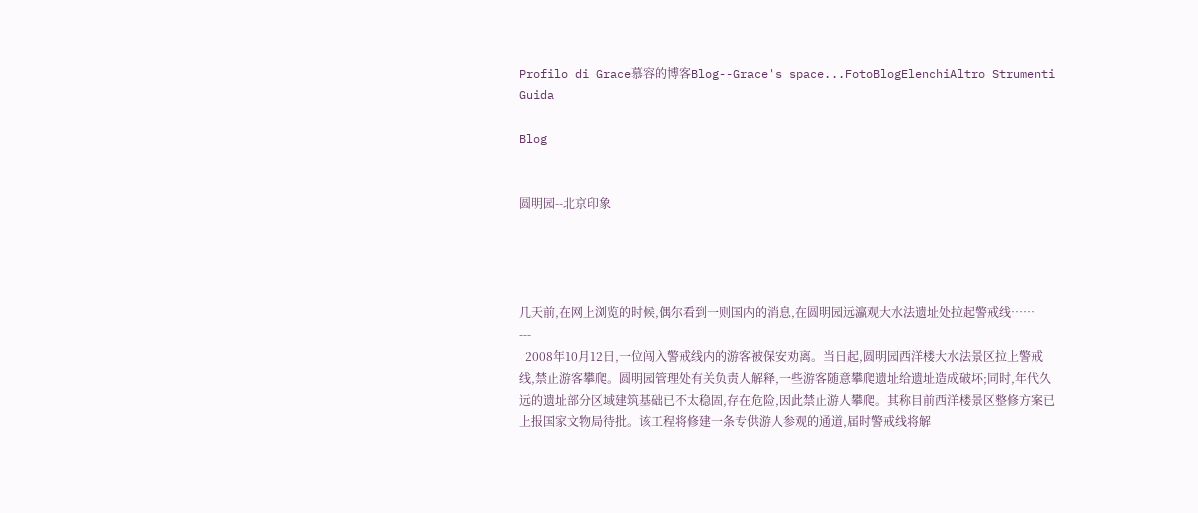Profilo di Grace慕容的博客Blog--Grace's space...FotoBlogElenchiAltro Strumenti Guida

Blog


圆明园--北京印象




几天前,在网上浏览的时候,偶尔看到一则国内的消息,在圆明园远瀛观大水法遗址处拉起警戒线……
---
  2008年10月12日,一位闯入警戒线内的游客被保安劝离。当日起,圆明园西洋楼大水法景区拉上警戒线,禁止游客攀爬。圆明园管理处有关负责人解释,一些游客随意攀爬遗址给遗址造成破坏;同时,年代久远的遗址部分区域建筑基础已不太稳固,存在危险,因此禁止游人攀爬。其称目前西洋楼景区整修方案已上报国家文物局待批。该工程将修建一条专供游人参观的通道,届时警戒线将解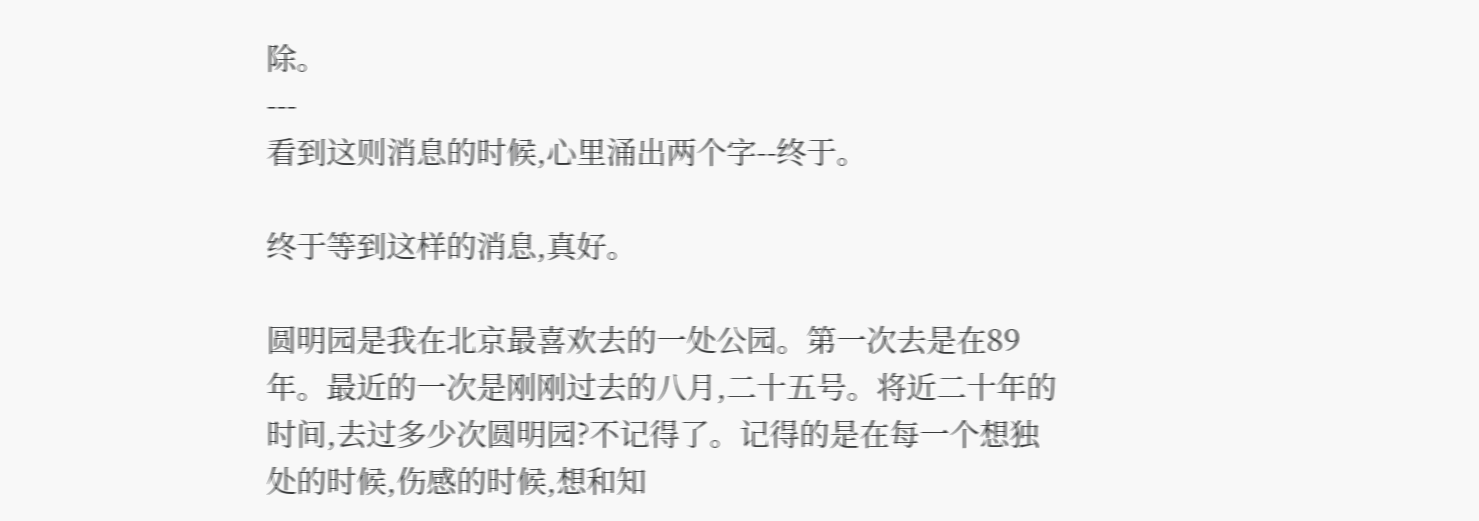除。
---
看到这则消息的时候,心里涌出两个字--终于。

终于等到这样的消息,真好。

圆明园是我在北京最喜欢去的一处公园。第一次去是在89年。最近的一次是刚刚过去的八月,二十五号。将近二十年的时间,去过多少次圆明园?不记得了。记得的是在每一个想独处的时候,伤感的时候,想和知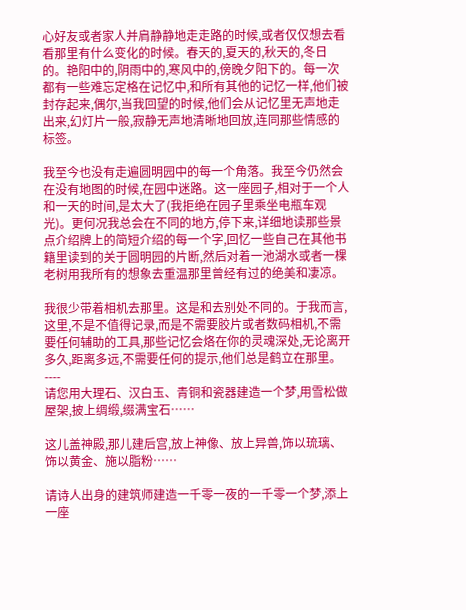心好友或者家人并肩静静地走走路的时候,或者仅仅想去看看那里有什么变化的时候。春天的,夏天的,秋天的,冬日的。艳阳中的,阴雨中的,寒风中的,傍晚夕阳下的。每一次都有一些难忘定格在记忆中,和所有其他的记忆一样,他们被封存起来,偶尔,当我回望的时候,他们会从记忆里无声地走出来,幻灯片一般,寂静无声地清晰地回放,连同那些情感的标签。

我至今也没有走遍圆明园中的每一个角落。我至今仍然会在没有地图的时候,在园中迷路。这一座园子,相对于一个人和一天的时间,是太大了(我拒绝在园子里乘坐电瓶车观光)。更何况我总会在不同的地方,停下来,详细地读那些景点介绍牌上的简短介绍的每一个字,回忆一些自己在其他书籍里读到的关于圆明园的片断,然后对着一池湖水或者一棵老树用我所有的想象去重温那里曾经有过的绝美和凄凉。

我很少带着相机去那里。这是和去别处不同的。于我而言,这里,不是不值得记录,而是不需要胶片或者数码相机,不需要任何辅助的工具,那些记忆会烙在你的灵魂深处,无论离开多久,距离多远,不需要任何的提示,他们总是鹤立在那里。
----
请您用大理石、汉白玉、青铜和瓷器建造一个梦,用雪松做屋架,披上绸缎,缀满宝石……

这儿盖神殿,那儿建后宫,放上神像、放上异兽,饰以琉璃、饰以黄金、施以脂粉……

请诗人出身的建筑师建造一千零一夜的一千零一个梦,添上一座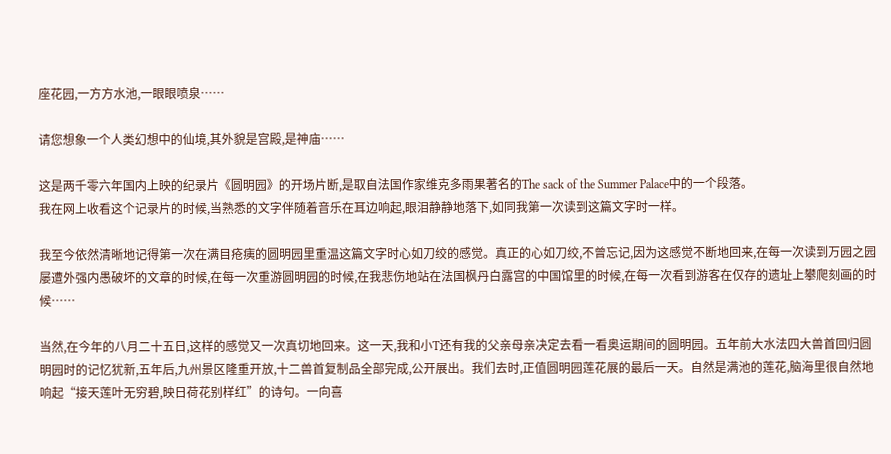座花园,一方方水池,一眼眼喷泉……

请您想象一个人类幻想中的仙境,其外貌是宫殿,是神庙……

这是两千零六年国内上映的纪录片《圆明园》的开场片断,是取自法国作家维克多雨果著名的The sack of the Summer Palace中的一个段落。
我在网上收看这个记录片的时候,当熟悉的文字伴随着音乐在耳边响起,眼泪静静地落下,如同我第一次读到这篇文字时一样。

我至今依然清晰地记得第一次在满目疮痍的圆明园里重温这篇文字时心如刀绞的感觉。真正的心如刀绞,不曾忘记,因为这感觉不断地回来,在每一次读到万园之园屡遭外强内愚破坏的文章的时候,在每一次重游圆明园的时候,在我悲伤地站在法国枫丹白露宫的中国馆里的时候,在每一次看到游客在仅存的遗址上攀爬刻画的时候……

当然,在今年的八月二十五日,这样的感觉又一次真切地回来。这一天,我和小T还有我的父亲母亲决定去看一看奥运期间的圆明园。五年前大水法四大兽首回归圆明园时的记忆犹新,五年后,九州景区隆重开放,十二兽首复制品全部完成,公开展出。我们去时,正值圆明园莲花展的最后一天。自然是满池的莲花,脑海里很自然地响起“接天莲叶无穷碧,映日荷花别样红”的诗句。一向喜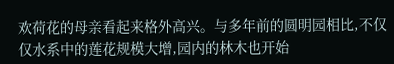欢荷花的母亲看起来格外高兴。与多年前的圆明园相比,不仅仅水系中的莲花规模大增,园内的林木也开始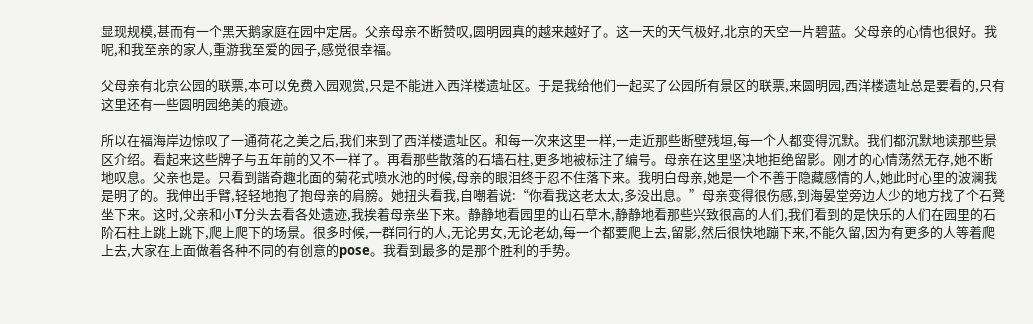显现规模,甚而有一个黑天鹅家庭在园中定居。父亲母亲不断赞叹,圆明园真的越来越好了。这一天的天气极好,北京的天空一片碧蓝。父母亲的心情也很好。我呢,和我至亲的家人,重游我至爱的园子,感觉很幸福。

父母亲有北京公园的联票,本可以免费入园观赏,只是不能进入西洋楼遗址区。于是我给他们一起买了公园所有景区的联票,来圆明园,西洋楼遗址总是要看的,只有这里还有一些圆明园绝美的痕迹。

所以在福海岸边惊叹了一通荷花之美之后,我们来到了西洋楼遗址区。和每一次来这里一样,一走近那些断壁残垣,每一个人都变得沉默。我们都沉默地读那些景区介绍。看起来这些牌子与五年前的又不一样了。再看那些散落的石墙石柱,更多地被标注了编号。母亲在这里坚决地拒绝留影。刚才的心情荡然无存,她不断地叹息。父亲也是。只看到諧奇趣北面的菊花式喷水池的时候,母亲的眼泪终于忍不住落下来。我明白母亲,她是一个不善于隐藏感情的人,她此时心里的波澜我是明了的。我伸出手臂,轻轻地抱了抱母亲的肩膀。她扭头看我,自嘲着说:“你看我这老太太,多没出息。”母亲变得很伤感,到海晏堂旁边人少的地方找了个石凳坐下来。这时,父亲和小T分头去看各处遗迹,我挨着母亲坐下来。静静地看园里的山石草木,静静地看那些兴致很高的人们,我们看到的是快乐的人们在园里的石阶石柱上跳上跳下,爬上爬下的场景。很多时候,一群同行的人,无论男女,无论老幼,每一个都要爬上去,留影,然后很快地蹦下来,不能久留,因为有更多的人等着爬上去,大家在上面做着各种不同的有创意的pose。我看到最多的是那个胜利的手势。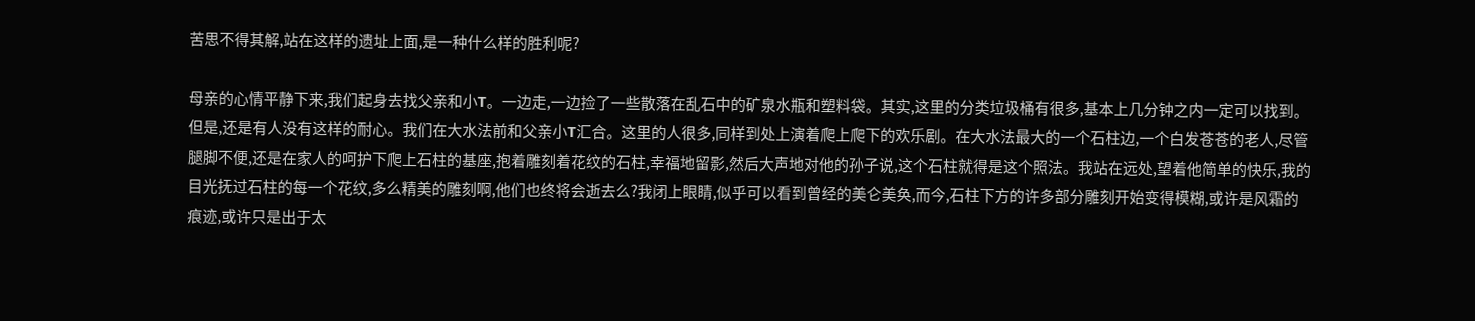苦思不得其解,站在这样的遗址上面,是一种什么样的胜利呢?

母亲的心情平静下来,我们起身去找父亲和小T。一边走,一边捡了一些散落在乱石中的矿泉水瓶和塑料袋。其实,这里的分类垃圾桶有很多,基本上几分钟之内一定可以找到。但是,还是有人没有这样的耐心。我们在大水法前和父亲小T汇合。这里的人很多,同样到处上演着爬上爬下的欢乐剧。在大水法最大的一个石柱边,一个白发苍苍的老人,尽管腿脚不便,还是在家人的呵护下爬上石柱的基座,抱着雕刻着花纹的石柱,幸福地留影,然后大声地对他的孙子说,这个石柱就得是这个照法。我站在远处,望着他简单的快乐,我的目光抚过石柱的每一个花纹,多么精美的雕刻啊,他们也终将会逝去么?我闭上眼睛,似乎可以看到曾经的美仑美奂,而今,石柱下方的许多部分雕刻开始变得模糊,或许是风霜的痕迹,或许只是出于太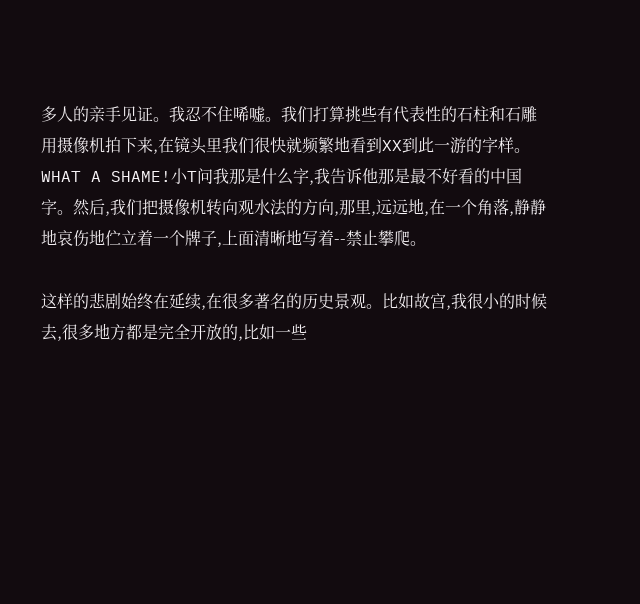多人的亲手见证。我忍不住唏嘘。我们打算挑些有代表性的石柱和石雕用摄像机拍下来,在镜头里我们很快就频繁地看到XX到此一游的字样。WHAT A SHAME!小T问我那是什么字,我告诉他那是最不好看的中国字。然后,我们把摄像机转向观水法的方向,那里,远远地,在一个角落,静静地哀伤地伫立着一个牌子,上面清晰地写着--禁止攀爬。

这样的悲剧始终在延续,在很多著名的历史景观。比如故宫,我很小的时候去,很多地方都是完全开放的,比如一些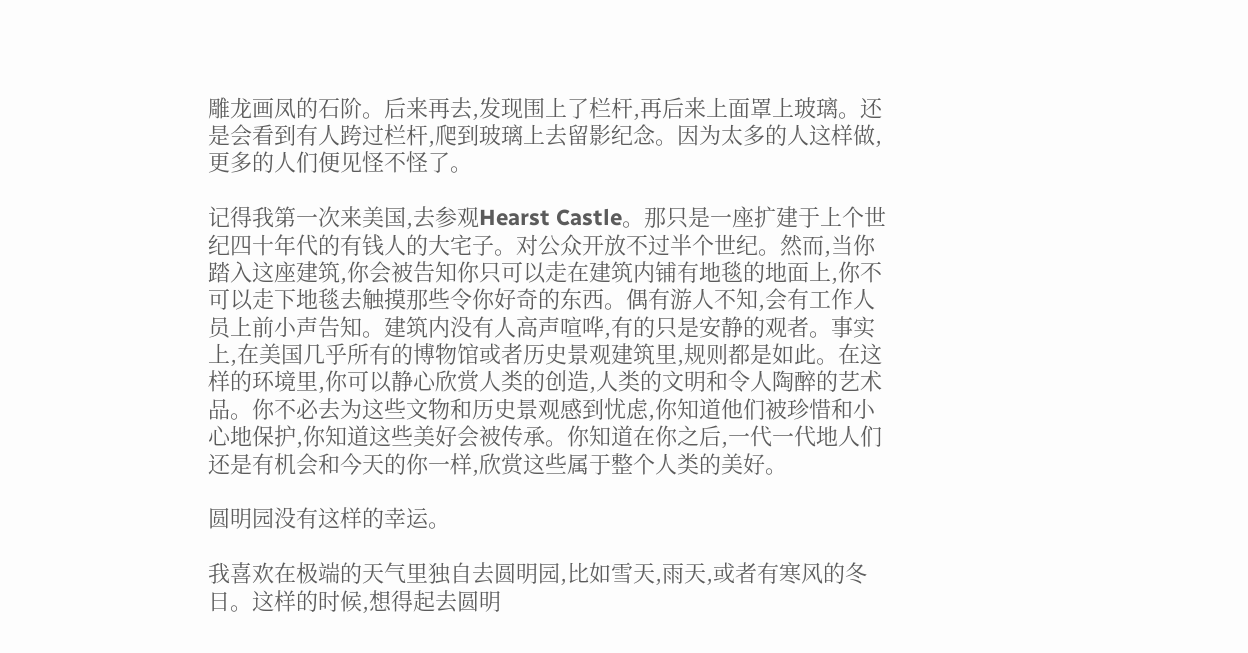雕龙画凤的石阶。后来再去,发现围上了栏杆,再后来上面罩上玻璃。还是会看到有人跨过栏杆,爬到玻璃上去留影纪念。因为太多的人这样做,更多的人们便见怪不怪了。

记得我第一次来美国,去参观Hearst Castle。那只是一座扩建于上个世纪四十年代的有钱人的大宅子。对公众开放不过半个世纪。然而,当你踏入这座建筑,你会被告知你只可以走在建筑内铺有地毯的地面上,你不可以走下地毯去触摸那些令你好奇的东西。偶有游人不知,会有工作人员上前小声告知。建筑内没有人高声喧哗,有的只是安静的观者。事实上,在美国几乎所有的博物馆或者历史景观建筑里,规则都是如此。在这样的环境里,你可以静心欣赏人类的创造,人类的文明和令人陶醉的艺术品。你不必去为这些文物和历史景观感到忧虑,你知道他们被珍惜和小心地保护,你知道这些美好会被传承。你知道在你之后,一代一代地人们还是有机会和今天的你一样,欣赏这些属于整个人类的美好。

圆明园没有这样的幸运。

我喜欢在极端的天气里独自去圆明园,比如雪天,雨天,或者有寒风的冬日。这样的时候,想得起去圆明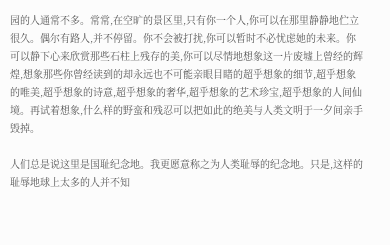园的人通常不多。常常,在空旷的景区里,只有你一个人,你可以在那里静静地伫立很久。偶尔有路人,并不停留。你不会被打扰,你可以暂时不必忧虑她的未来。你可以静下心来欣赏那些石柱上残存的美,你可以尽情地想象这一片废墟上曾经的辉煌,想象那些你曾经读到的却永远也不可能亲眼目睹的超乎想象的细节,超乎想象的唯美,超乎想象的诗意,超乎想象的奢华,超乎想象的艺术珍宝,超乎想象的人间仙境。再试着想象,什么样的野蛮和残忍可以把如此的绝美与人类文明于一夕间亲手毁掉。

人们总是说这里是国耻纪念地。我更愿意称之为人类耻辱的纪念地。只是,这样的耻辱地球上太多的人并不知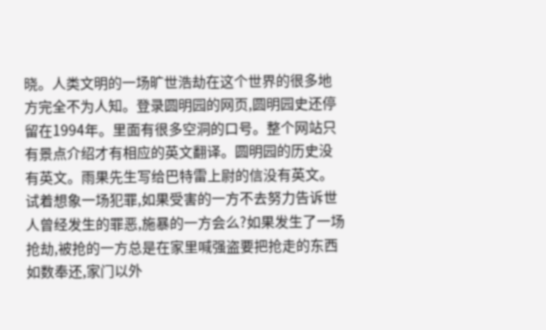晓。人类文明的一场旷世浩劫在这个世界的很多地方完全不为人知。登录圆明园的网页,圆明园史还停留在1994年。里面有很多空洞的口号。整个网站只有景点介绍才有相应的英文翻译。圆明园的历史没有英文。雨果先生写给巴特雷上尉的信没有英文。试着想象一场犯罪,如果受害的一方不去努力告诉世人曾经发生的罪恶,施暴的一方会么?如果发生了一场抢劫,被抢的一方总是在家里喊强盗要把抢走的东西如数奉还,家门以外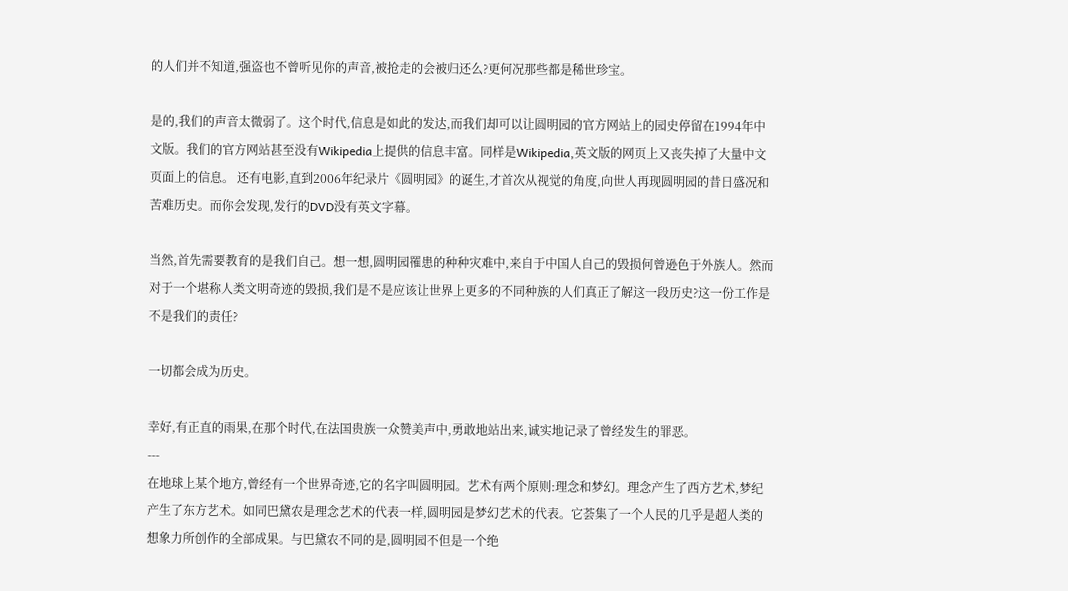的人们并不知道,强盗也不曾听见你的声音,被抢走的会被归还么?更何况那些都是稀世珍宝。

是的,我们的声音太微弱了。这个时代,信息是如此的发达,而我们却可以让圆明园的官方网站上的园史停留在1994年中文版。我们的官方网站甚至没有Wikipedia上提供的信息丰富。同样是Wikipedia,英文版的网页上又丧失掉了大量中文页面上的信息。 还有电影,直到2006年纪录片《圆明园》的诞生,才首次从视觉的角度,向世人再现圆明园的昔日盛况和苦难历史。而你会发现,发行的DVD没有英文字幕。

当然,首先需要教育的是我们自己。想一想,圆明园罹患的种种灾难中,来自于中国人自己的毁损何曾逊色于外族人。然而对于一个堪称人类文明奇迹的毁损,我们是不是应该让世界上更多的不同种族的人们真正了解这一段历史?这一份工作是不是我们的责任?

一切都会成为历史。

幸好,有正直的雨果,在那个时代,在法国贵族一众赞美声中,勇敢地站出来,诚实地记录了曾经发生的罪恶。
---
在地球上某个地方,曾经有一个世界奇迹,它的名字叫圆明园。艺术有两个原则:理念和梦幻。理念产生了西方艺术,梦纪产生了东方艺术。如同巴黛农是理念艺术的代表一样,圆明园是梦幻艺术的代表。它荟集了一个人民的几乎是超人类的想象力所创作的全部成果。与巴黛农不同的是,圆明园不但是一个绝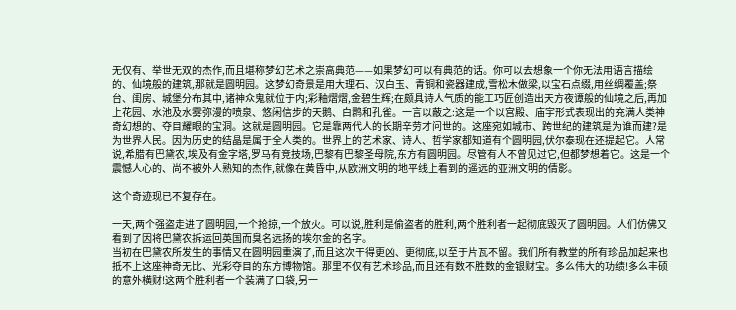无仅有、举世无双的杰作,而且堪称梦幻艺术之崇高典范——如果梦幻可以有典范的话。你可以去想象一个你无法用语言描绘的、仙境般的建筑,那就是圆明园。这梦幻奇景是用大理石、汉白玉、青铜和瓷器建成,雪松木做梁,以宝石点缀,用丝绸覆盖;祭台、闺房、城堡分布其中,诸神众鬼就位于内;彩釉熠熠,金碧生辉;在颇具诗人气质的能工巧匠创造出天方夜谭般的仙境之后,再加上花园、水池及水雾弥漫的喷泉、悠闲信步的天鹅、白鹮和孔雀。一言以蔽之:这是一个以宫殿、庙宇形式表现出的充满人类神奇幻想的、夺目耀眼的宝洞。这就是圆明园。它是靠两代人的长期辛劳才问世的。这座宛如城市、跨世纪的建筑是为谁而建?是为世界人民。因为历史的结晶是属于全人类的。世界上的艺术家、诗人、哲学家都知道有个圆明园,伏尔泰现在还提起它。人常说,希腊有巴黛农,埃及有金字塔,罗马有竞技场,巴黎有巴黎圣母院,东方有圆明园。尽管有人不曾见过它,但都梦想着它。这是一个震憾人心的、尚不被外人熟知的杰作,就像在黄昏中,从欧洲文明的地平线上看到的遥远的亚洲文明的倩影。

这个奇迹现已不复存在。

一天,两个强盗走进了圆明园,一个抢掠,一个放火。可以说,胜利是偷盗者的胜利,两个胜利者一起彻底毁灭了圆明园。人们仿佛又看到了因将巴黛农拆运回英国而臭名远扬的埃尔金的名字。
当初在巴黛农所发生的事情又在圆明园重演了,而且这次干得更凶、更彻底,以至于片瓦不留。我们所有教堂的所有珍品加起来也抵不上这座神奇无比、光彩夺目的东方博物馆。那里不仅有艺术珍品,而且还有数不胜数的金银财宝。多么伟大的功绩!多么丰硕的意外横财!这两个胜利者一个装满了口袋,另一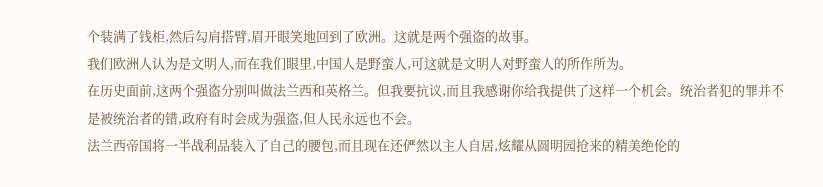个装满了钱柜,然后勾肩搭臂,眉开眼笑地回到了欧洲。这就是两个强盗的故事。
我们欧洲人认为是文明人,而在我们眼里,中国人是野蛮人,可这就是文明人对野蛮人的所作所为。
在历史面前,这两个强盗分别叫做法兰西和英格兰。但我要抗议,而且我感谢你给我提供了这样一个机会。统治者犯的罪并不是被统治者的错,政府有时会成为强盗,但人民永远也不会。
法兰西帝国将一半战利品装入了自己的腰包,而且现在还俨然以主人自居,炫耀从圆明园抢来的精美绝伦的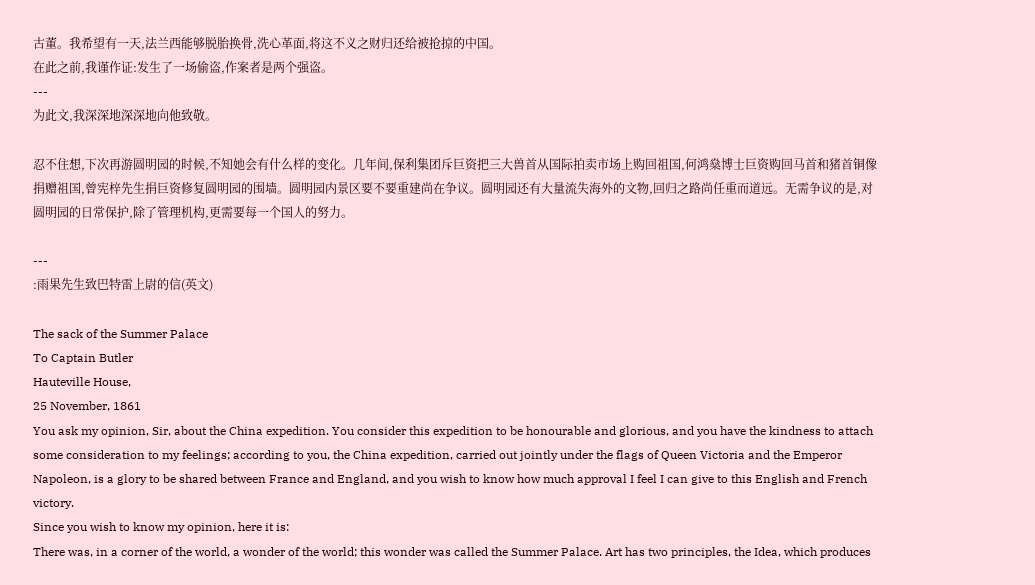古董。我希望有一天,法兰西能够脱胎换骨,洗心革面,将这不义之财归还给被抢掠的中国。
在此之前,我谨作证:发生了一场偷盗,作案者是两个强盗。
---
为此文,我深深地深深地向他致敬。

忍不住想,下次再游圆明园的时候,不知她会有什么样的变化。几年间,保利集团斥巨资把三大兽首从国际拍卖市场上购回祖国,何鸿燊博士巨资购回马首和猪首铜像捐赠祖国,曾宪梓先生捐巨资修复圆明园的围墙。圆明园内景区要不要重建尚在争议。圆明园还有大量流失海外的文物,回归之路尚任重而道远。无需争议的是,对圆明园的日常保护,除了管理机构,更需要每一个国人的努力。

---
:雨果先生致巴特雷上尉的信(英文)

The sack of the Summer Palace
To Captain Butler
Hauteville House,
25 November, 1861
You ask my opinion, Sir, about the China expedition. You consider this expedition to be honourable and glorious, and you have the kindness to attach some consideration to my feelings; according to you, the China expedition, carried out jointly under the flags of Queen Victoria and the Emperor Napoleon, is a glory to be shared between France and England, and you wish to know how much approval I feel I can give to this English and French victory.
Since you wish to know my opinion, here it is:
There was, in a corner of the world, a wonder of the world; this wonder was called the Summer Palace. Art has two principles, the Idea, which produces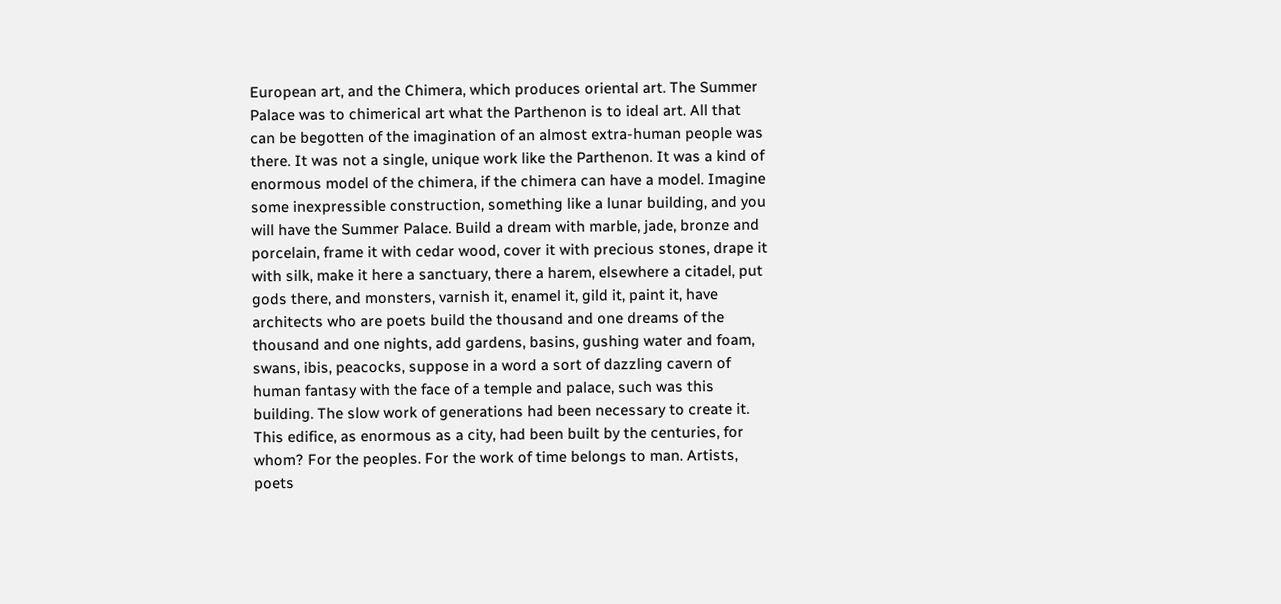European art, and the Chimera, which produces oriental art. The Summer Palace was to chimerical art what the Parthenon is to ideal art. All that can be begotten of the imagination of an almost extra-human people was there. It was not a single, unique work like the Parthenon. It was a kind of enormous model of the chimera, if the chimera can have a model. Imagine some inexpressible construction, something like a lunar building, and you will have the Summer Palace. Build a dream with marble, jade, bronze and porcelain, frame it with cedar wood, cover it with precious stones, drape it with silk, make it here a sanctuary, there a harem, elsewhere a citadel, put gods there, and monsters, varnish it, enamel it, gild it, paint it, have architects who are poets build the thousand and one dreams of the thousand and one nights, add gardens, basins, gushing water and foam, swans, ibis, peacocks, suppose in a word a sort of dazzling cavern of human fantasy with the face of a temple and palace, such was this building. The slow work of generations had been necessary to create it. This edifice, as enormous as a city, had been built by the centuries, for whom? For the peoples. For the work of time belongs to man. Artists, poets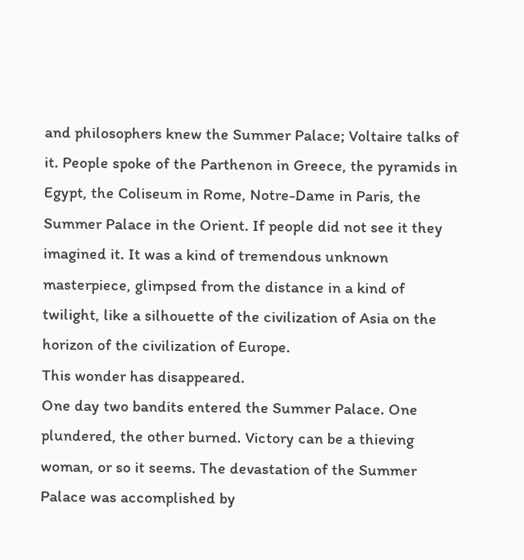and philosophers knew the Summer Palace; Voltaire talks of it. People spoke of the Parthenon in Greece, the pyramids in Egypt, the Coliseum in Rome, Notre-Dame in Paris, the Summer Palace in the Orient. If people did not see it they imagined it. It was a kind of tremendous unknown masterpiece, glimpsed from the distance in a kind of twilight, like a silhouette of the civilization of Asia on the horizon of the civilization of Europe.
This wonder has disappeared.
One day two bandits entered the Summer Palace. One plundered, the other burned. Victory can be a thieving woman, or so it seems. The devastation of the Summer Palace was accomplished by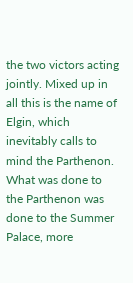the two victors acting jointly. Mixed up in all this is the name of Elgin, which inevitably calls to mind the Parthenon. What was done to the Parthenon was done to the Summer Palace, more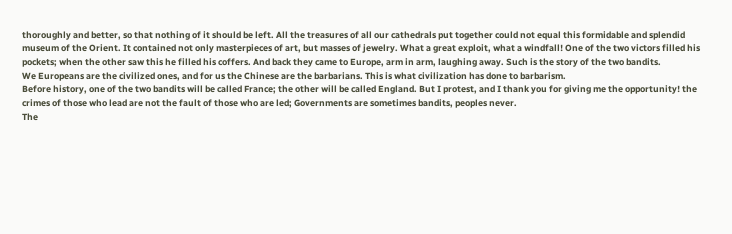thoroughly and better, so that nothing of it should be left. All the treasures of all our cathedrals put together could not equal this formidable and splendid museum of the Orient. It contained not only masterpieces of art, but masses of jewelry. What a great exploit, what a windfall! One of the two victors filled his pockets; when the other saw this he filled his coffers. And back they came to Europe, arm in arm, laughing away. Such is the story of the two bandits.
We Europeans are the civilized ones, and for us the Chinese are the barbarians. This is what civilization has done to barbarism.
Before history, one of the two bandits will be called France; the other will be called England. But I protest, and I thank you for giving me the opportunity! the crimes of those who lead are not the fault of those who are led; Governments are sometimes bandits, peoples never.
The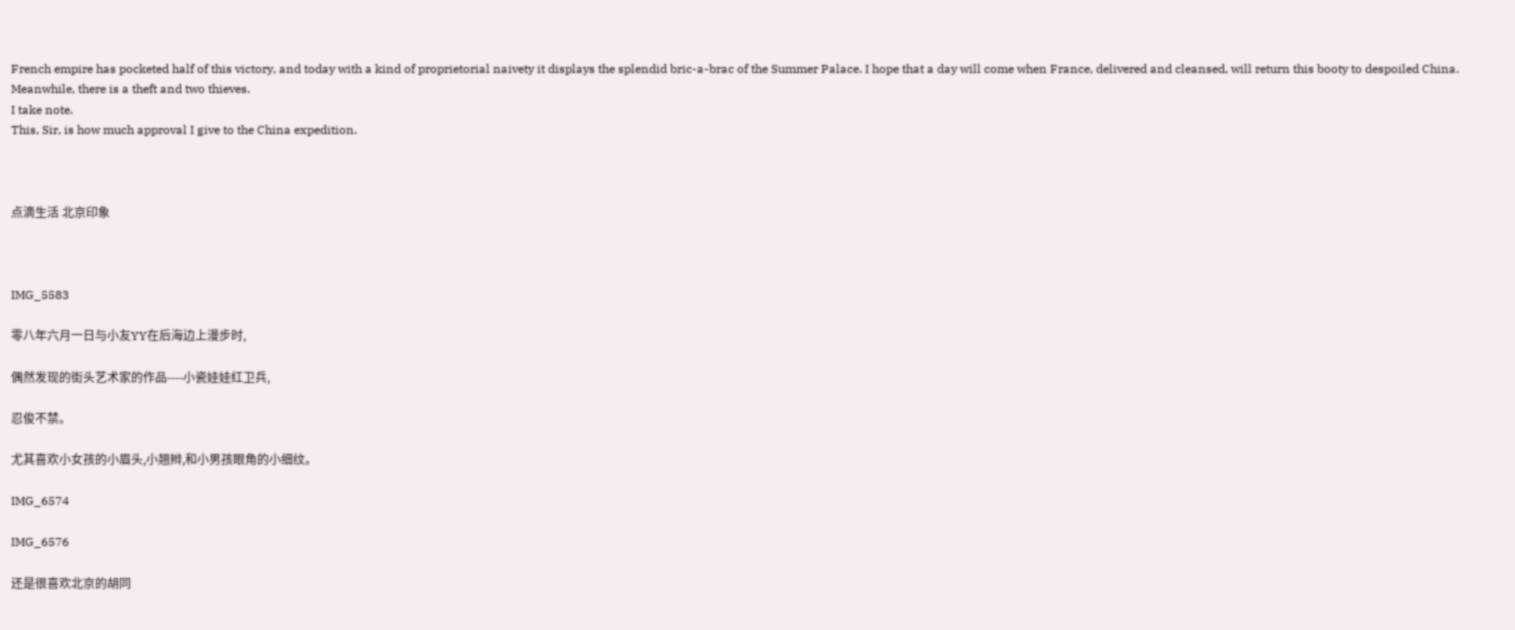French empire has pocketed half of this victory, and today with a kind of proprietorial naivety it displays the splendid bric-a-brac of the Summer Palace. I hope that a day will come when France, delivered and cleansed, will return this booty to despoiled China.
Meanwhile, there is a theft and two thieves.
I take note.
This, Sir, is how much approval I give to the China expedition.



点滴生活 北京印象



IMG_5583

零八年六月一日与小友YY在后海边上漫步时,

偶然发现的街头艺术家的作品----小瓷娃娃红卫兵,

忍俊不禁。

尤其喜欢小女孩的小眉头,小翘辫,和小男孩眼角的小细纹。

IMG_6574

IMG_6576

还是很喜欢北京的胡同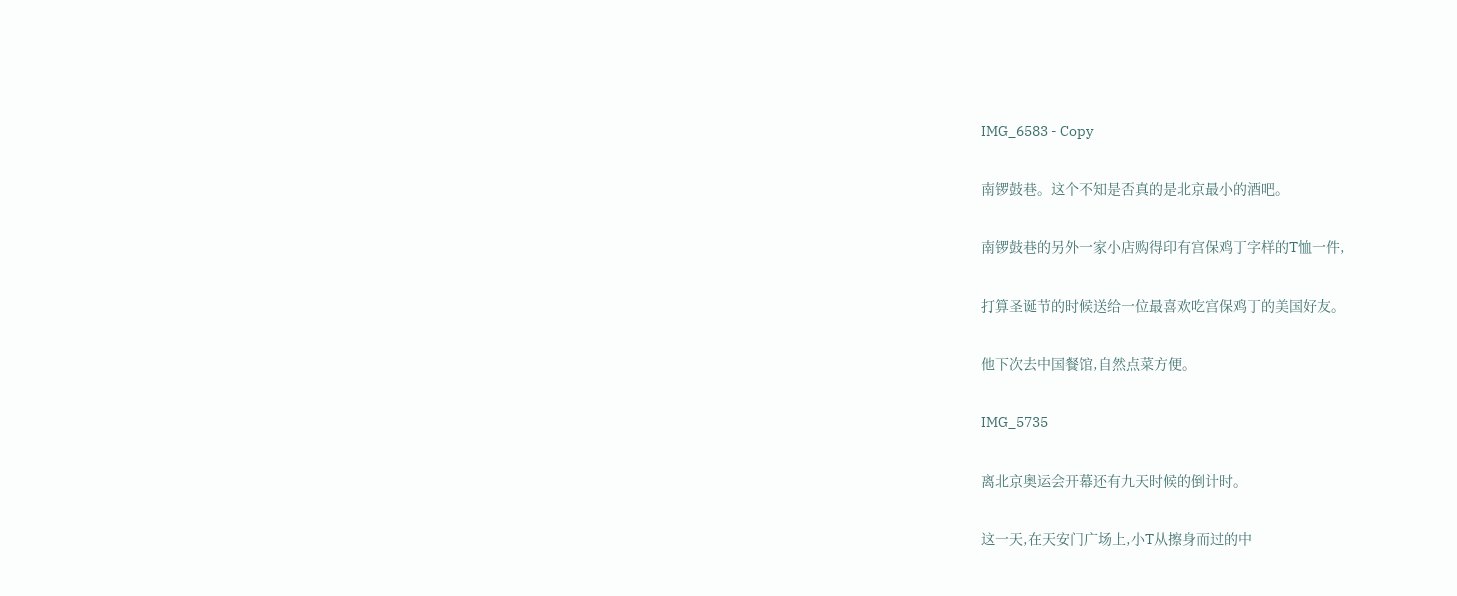IMG_6583 - Copy

南锣鼓巷。这个不知是否真的是北京最小的酒吧。

南锣鼓巷的另外一家小店购得印有宫保鸡丁字样的T恤一件,

打算圣诞节的时候送给一位最喜欢吃宫保鸡丁的美国好友。

他下次去中国餐馆,自然点菜方便。

IMG_5735

离北京奥运会开幕还有九天时候的倒计时。

这一天,在天安门广场上,小T从擦身而过的中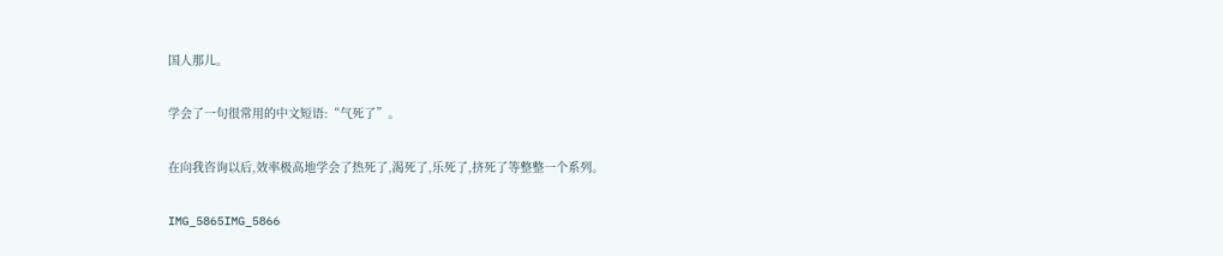国人那儿。

学会了一句很常用的中文短语:“气死了”。

在向我咨询以后,效率极高地学会了热死了,渴死了,乐死了,挤死了等整整一个系列。

IMG_5865IMG_5866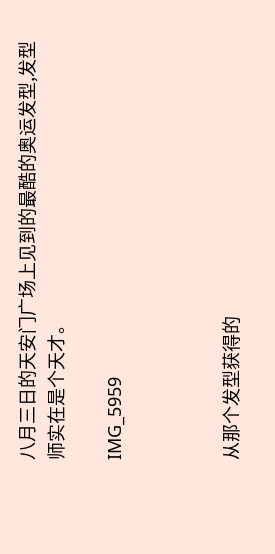八月三日的天安门广场上见到的最酷的奥运发型,发型师实在是个天才。

IMG_5959



从那个发型获得的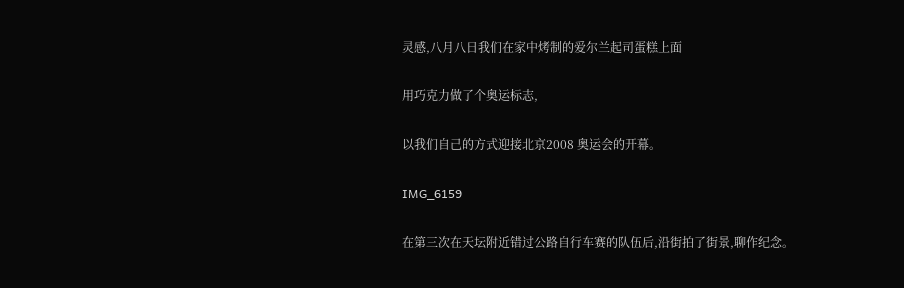灵感,八月八日我们在家中烤制的爱尔兰起司蛋糕上面

用巧克力做了个奥运标志,

以我们自己的方式迎接北京2008 奥运会的开幕。

IMG_6159

在第三次在天坛附近错过公路自行车赛的队伍后,沿街拍了街景,聊作纪念。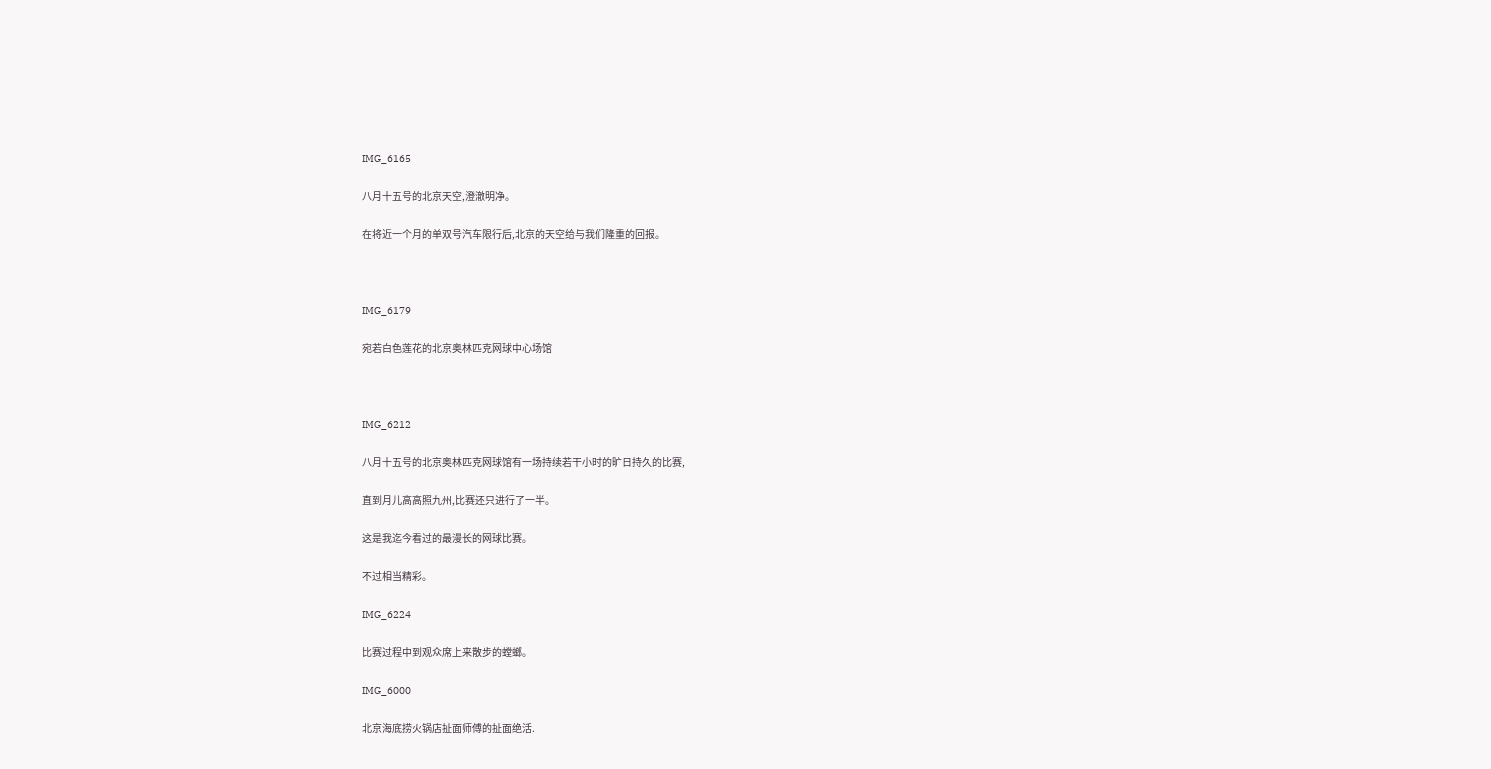IMG_6165

八月十五号的北京天空,澄澈明净。

在将近一个月的单双号汽车限行后,北京的天空给与我们隆重的回报。



IMG_6179

宛若白色莲花的北京奥林匹克网球中心场馆



IMG_6212

八月十五号的北京奥林匹克网球馆有一场持续若干小时的旷日持久的比赛,

直到月儿高高照九州,比赛还只进行了一半。

这是我迄今看过的最漫长的网球比赛。

不过相当精彩。

IMG_6224

比赛过程中到观众席上来散步的螳螂。

IMG_6000

北京海底捞火锅店扯面师傅的扯面绝活.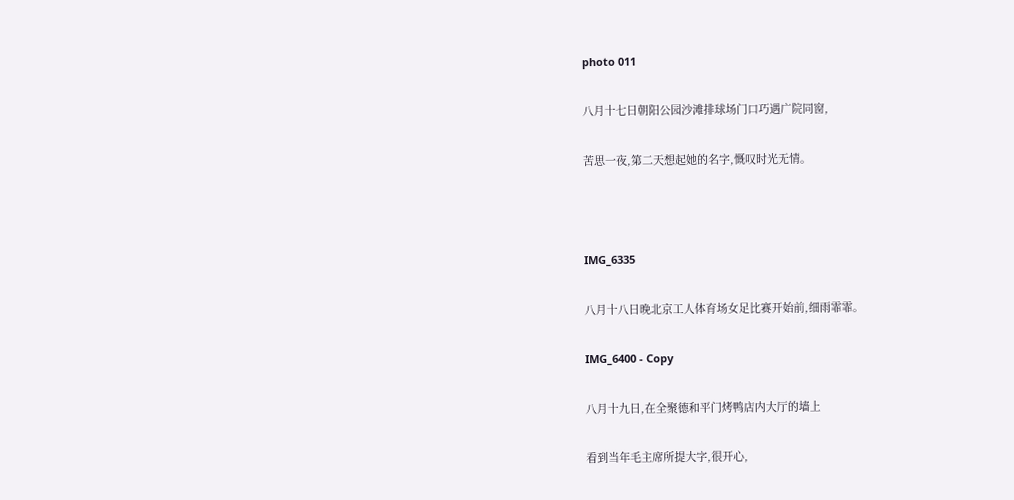photo 011

八月十七日朝阳公园沙滩排球场门口巧遇广院同窗,

苦思一夜,第二天想起她的名字,慨叹时光无情。



IMG_6335

八月十八日晚北京工人体育场女足比赛开始前,细雨霏霏。

IMG_6400 - Copy

八月十九日,在全聚德和平门烤鸭店内大厅的墙上

看到当年毛主席所提大字,很开心,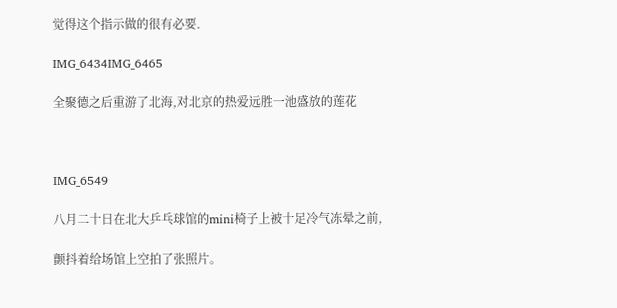觉得这个指示做的很有必要.

IMG_6434IMG_6465

全聚德之后重游了北海,对北京的热爱远胜一池盛放的莲花



IMG_6549

八月二十日在北大乒乓球馆的mini椅子上被十足冷气冻晕之前,

颤抖着给场馆上空拍了张照片。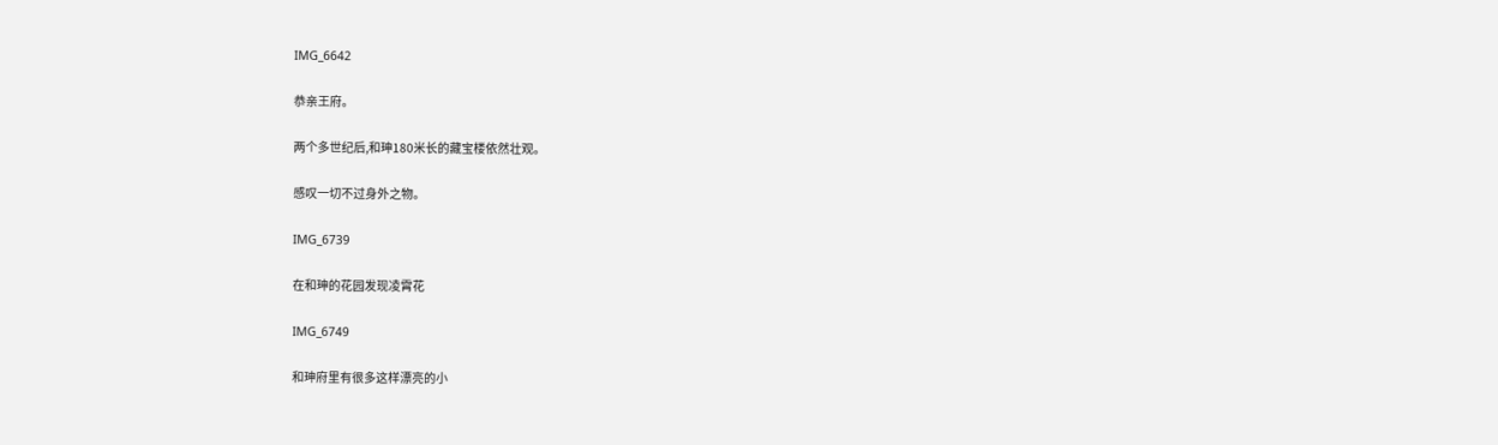IMG_6642

恭亲王府。

两个多世纪后,和珅180米长的藏宝楼依然壮观。

感叹一切不过身外之物。

IMG_6739

在和珅的花园发现凌霄花

IMG_6749

和珅府里有很多这样漂亮的小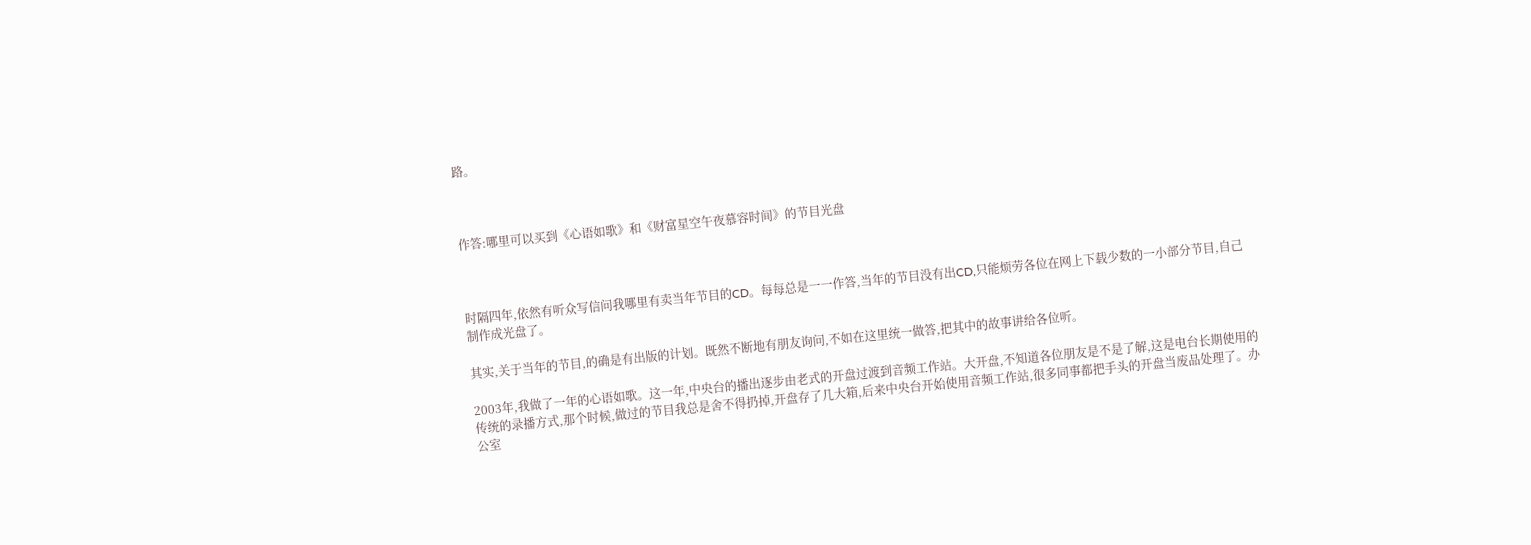路。



作答:哪里可以买到《心语如歌》和《财富星空午夜慕容时间》的节目光盘



时隔四年,依然有听众写信问我哪里有卖当年节目的CD。每每总是一一作答,当年的节目没有出CD,只能烦劳各位在网上下载少数的一小部分节目,自己制作成光盘了。

其实,关于当年的节目,的确是有出版的计划。既然不断地有朋友询问,不如在这里统一做答,把其中的故事讲给各位听。

2003年,我做了一年的心语如歌。这一年,中央台的播出逐步由老式的开盘过渡到音频工作站。大开盘,不知道各位朋友是不是了解,这是电台长期使用的传统的录播方式,那个时候,做过的节目我总是舍不得扔掉,开盘存了几大箱,后来中央台开始使用音频工作站,很多同事都把手头的开盘当废品处理了。办公室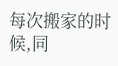每次搬家的时候,同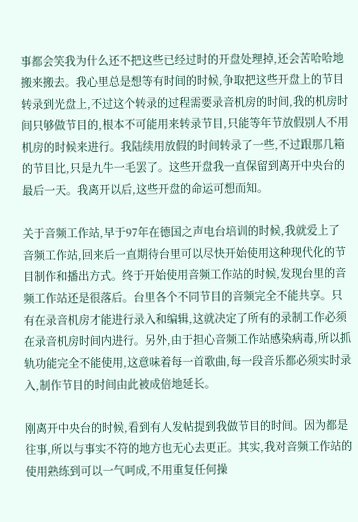事都会笑我为什么还不把这些已经过时的开盘处理掉,还会苦哈哈地搬来搬去。我心里总是想等有时间的时候,争取把这些开盘上的节目转录到光盘上,不过这个转录的过程需要录音机房的时间,我的机房时间只够做节目的,根本不可能用来转录节目,只能等年节放假别人不用机房的时候来进行。我陆续用放假的时间转录了一些,不过跟那几箱的节目比,只是九牛一毛罢了。这些开盘我一直保留到离开中央台的最后一天。我离开以后,这些开盘的命运可想而知。

关于音频工作站,早于97年在德国之声电台培训的时候,我就爱上了音频工作站,回来后一直期待台里可以尽快开始使用这种现代化的节目制作和播出方式。终于开始使用音频工作站的时候,发现台里的音频工作站还是很落后。台里各个不同节目的音频完全不能共享。只有在录音机房才能进行录入和编辑,这就决定了所有的录制工作必须在录音机房时间内进行。另外,由于担心音频工作站感染病毒,所以抓轨功能完全不能使用,这意味着每一首歌曲,每一段音乐都必须实时录入,制作节目的时间由此被成倍地延长。

刚离开中央台的时候,看到有人发帖提到我做节目的时间。因为都是往事,所以与事实不符的地方也无心去更正。其实,我对音频工作站的使用熟练到可以一气呵成,不用重复任何操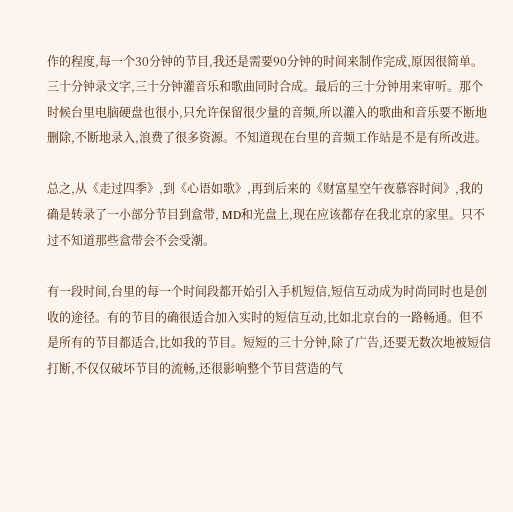作的程度,每一个30分钟的节目,我还是需要90分钟的时间来制作完成,原因很简单。三十分钟录文字,三十分钟灌音乐和歌曲同时合成。最后的三十分钟用来审听。那个时候台里电脑硬盘也很小,只允许保留很少量的音频,所以灌入的歌曲和音乐要不断地删除,不断地录入,浪费了很多资源。不知道现在台里的音频工作站是不是有所改进。

总之,从《走过四季》,到《心语如歌》,再到后来的《财富星空午夜慕容时间》,我的确是转录了一小部分节目到盒带, MD和光盘上,现在应该都存在我北京的家里。只不过不知道那些盒带会不会受潮。

有一段时间,台里的每一个时间段都开始引入手机短信,短信互动成为时尚同时也是创收的途径。有的节目的确很适合加入实时的短信互动,比如北京台的一路畅通。但不是所有的节目都适合,比如我的节目。短短的三十分钟,除了广告,还要无数次地被短信打断,不仅仅破坏节目的流畅,还很影响整个节目营造的气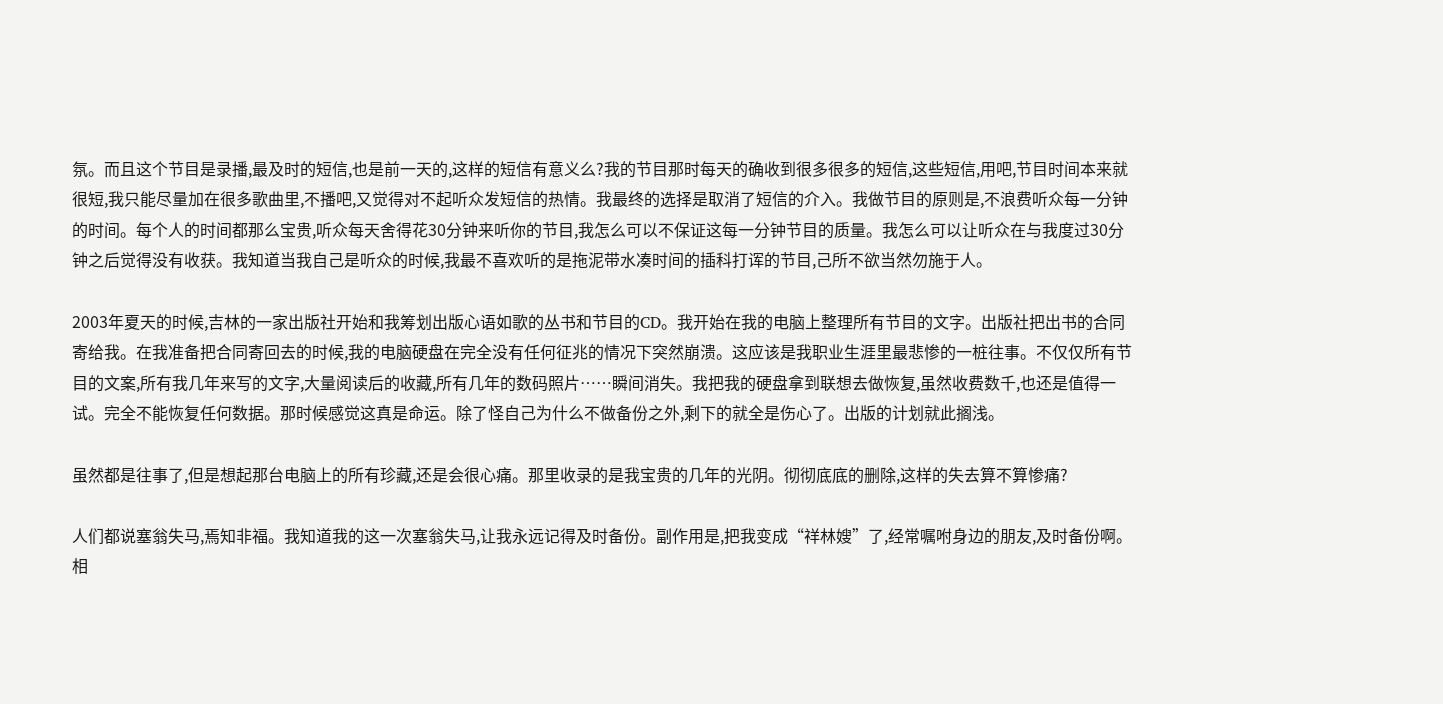氛。而且这个节目是录播,最及时的短信,也是前一天的,这样的短信有意义么?我的节目那时每天的确收到很多很多的短信,这些短信,用吧,节目时间本来就很短,我只能尽量加在很多歌曲里,不播吧,又觉得对不起听众发短信的热情。我最终的选择是取消了短信的介入。我做节目的原则是,不浪费听众每一分钟的时间。每个人的时间都那么宝贵,听众每天舍得花30分钟来听你的节目,我怎么可以不保证这每一分钟节目的质量。我怎么可以让听众在与我度过30分钟之后觉得没有收获。我知道当我自己是听众的时候,我最不喜欢听的是拖泥带水凑时间的插科打诨的节目,己所不欲当然勿施于人。

2003年夏天的时候,吉林的一家出版社开始和我筹划出版心语如歌的丛书和节目的CD。我开始在我的电脑上整理所有节目的文字。出版社把出书的合同寄给我。在我准备把合同寄回去的时候,我的电脑硬盘在完全没有任何征兆的情况下突然崩溃。这应该是我职业生涯里最悲惨的一桩往事。不仅仅所有节目的文案,所有我几年来写的文字,大量阅读后的收藏,所有几年的数码照片……瞬间消失。我把我的硬盘拿到联想去做恢复,虽然收费数千,也还是值得一试。完全不能恢复任何数据。那时候感觉这真是命运。除了怪自己为什么不做备份之外,剩下的就全是伤心了。出版的计划就此搁浅。

虽然都是往事了,但是想起那台电脑上的所有珍藏,还是会很心痛。那里收录的是我宝贵的几年的光阴。彻彻底底的删除,这样的失去算不算惨痛?

人们都说塞翁失马,焉知非福。我知道我的这一次塞翁失马,让我永远记得及时备份。副作用是,把我变成“祥林嫂”了,经常嘱咐身边的朋友,及时备份啊。相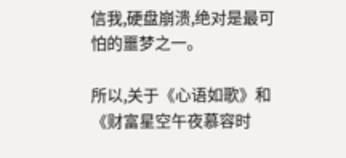信我,硬盘崩溃,绝对是最可怕的噩梦之一。

所以,关于《心语如歌》和《财富星空午夜慕容时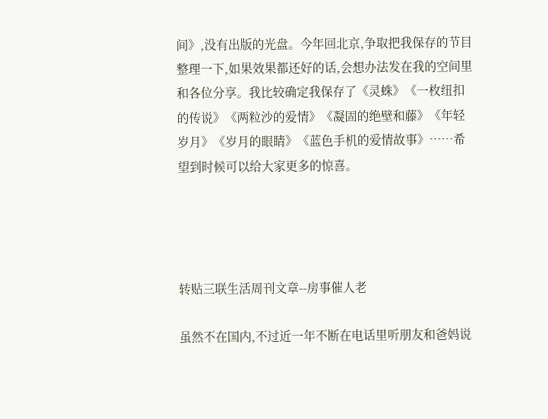间》,没有出版的光盘。今年回北京,争取把我保存的节目整理一下,如果效果都还好的话,会想办法发在我的空间里和各位分享。我比较确定我保存了《灵蛛》《一枚纽扣的传说》《两粒沙的爱情》《凝固的绝壁和藤》《年轻岁月》《岁月的眼睛》《蓝色手机的爱情故事》……希望到时候可以给大家更多的惊喜。




转贴三联生活周刊文章--房事催人老

虽然不在国内,不过近一年不断在电话里听朋友和爸妈说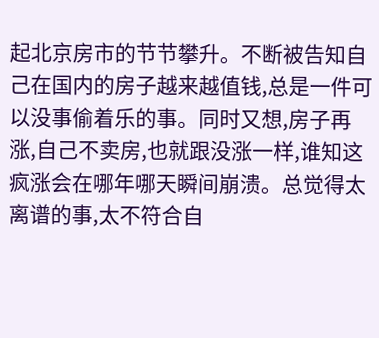起北京房市的节节攀升。不断被告知自己在国内的房子越来越值钱,总是一件可以没事偷着乐的事。同时又想,房子再涨,自己不卖房,也就跟没涨一样,谁知这疯涨会在哪年哪天瞬间崩溃。总觉得太离谱的事,太不符合自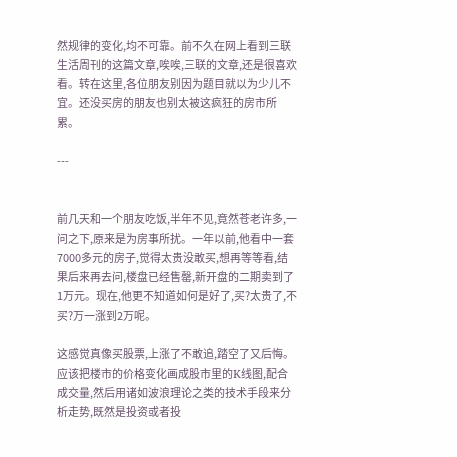然规律的变化,均不可靠。前不久在网上看到三联生活周刊的这篇文章,唉唉,三联的文章,还是很喜欢看。转在这里,各位朋友别因为题目就以为少儿不宜。还没买房的朋友也别太被这疯狂的房市所累。

---


前几天和一个朋友吃饭,半年不见,竟然苍老许多,一问之下,原来是为房事所扰。一年以前,他看中一套7000多元的房子,觉得太贵没敢买,想再等等看,结果后来再去问,楼盘已经售罄,新开盘的二期卖到了1万元。现在,他更不知道如何是好了,买?太贵了,不买?万一涨到2万呢。

这感觉真像买股票,上涨了不敢追,踏空了又后悔。应该把楼市的价格变化画成股市里的K线图,配合成交量,然后用诸如波浪理论之类的技术手段来分析走势,既然是投资或者投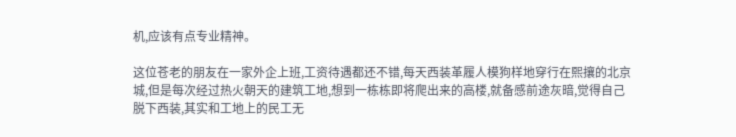机,应该有点专业精神。

这位苍老的朋友在一家外企上班,工资待遇都还不错,每天西装革履人模狗样地穿行在熙攘的北京城,但是每次经过热火朝天的建筑工地,想到一栋栋即将爬出来的高楼,就备感前途灰暗,觉得自己脱下西装,其实和工地上的民工无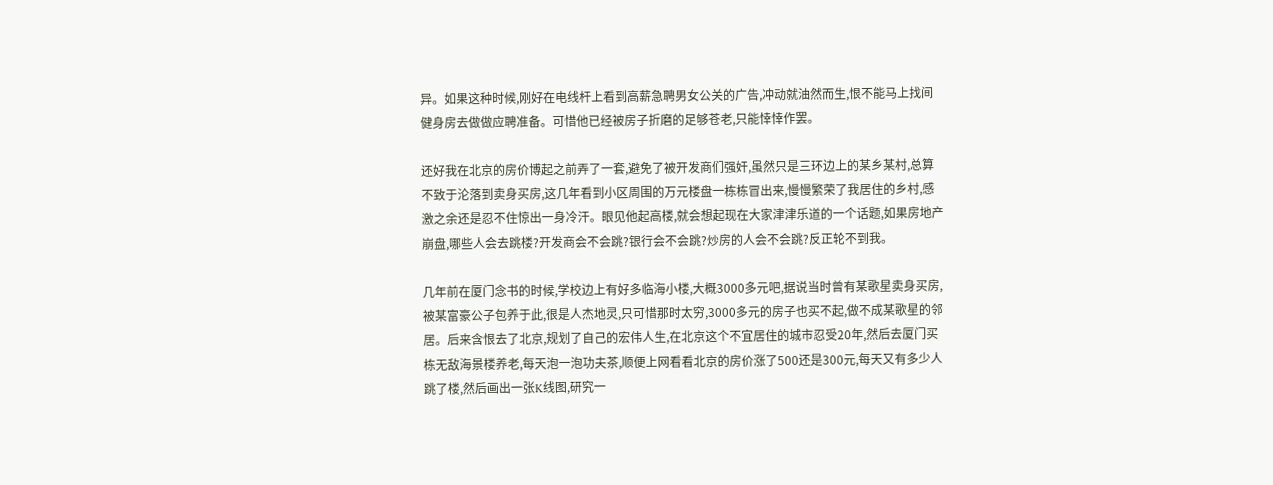异。如果这种时候,刚好在电线杆上看到高薪急聘男女公关的广告,冲动就油然而生,恨不能马上找间健身房去做做应聘准备。可惜他已经被房子折磨的足够苍老,只能悻悻作罢。

还好我在北京的房价博起之前弄了一套,避免了被开发商们强奸,虽然只是三环边上的某乡某村,总算不致于沦落到卖身买房,这几年看到小区周围的万元楼盘一栋栋冒出来,慢慢繁荣了我居住的乡村,感激之余还是忍不住惊出一身冷汗。眼见他起高楼,就会想起现在大家津津乐道的一个话题,如果房地产崩盘,哪些人会去跳楼?开发商会不会跳?银行会不会跳?炒房的人会不会跳?反正轮不到我。

几年前在厦门念书的时候,学校边上有好多临海小楼,大概3000多元吧,据说当时曾有某歌星卖身买房,被某富豪公子包养于此,很是人杰地灵,只可惜那时太穷,3000多元的房子也买不起,做不成某歌星的邻居。后来含恨去了北京,规划了自己的宏伟人生,在北京这个不宜居住的城市忍受20年,然后去厦门买栋无敌海景楼养老,每天泡一泡功夫茶,顺便上网看看北京的房价涨了500还是300元,每天又有多少人跳了楼,然后画出一张K线图,研究一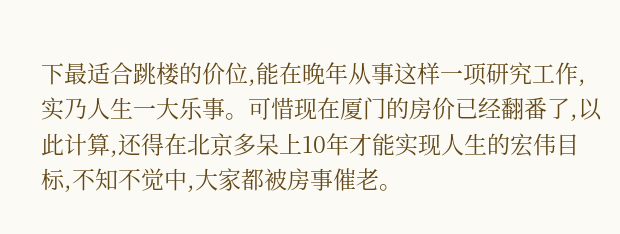下最适合跳楼的价位,能在晚年从事这样一项研究工作,实乃人生一大乐事。可惜现在厦门的房价已经翻番了,以此计算,还得在北京多呆上10年才能实现人生的宏伟目标,不知不觉中,大家都被房事催老。